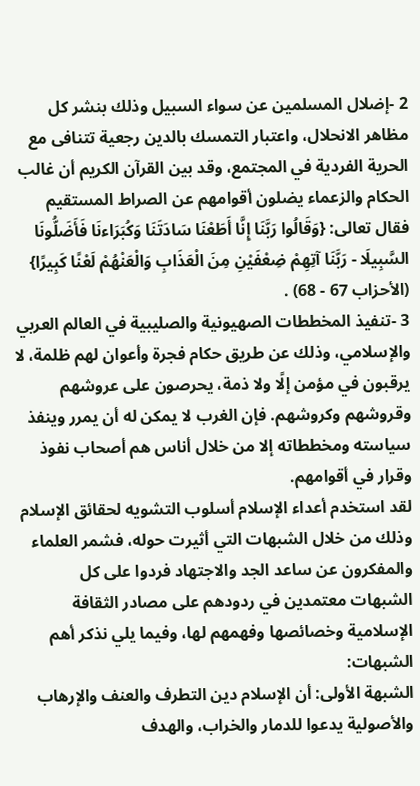2 -إضلال المسلمين عن سواء السبيل وذلك بنشر كل مظاهر الانحلال، واعتبار التمسك بالدين رجعية تتنافى مع الحرية الفردية في المجتمع، وقد بين القرآن الكريم أن غالب الحكام والزعماء يضلون أقوامهم عن الصراط المستقيم فقال تعالى: {وَقَالُوا رَبَّنَا إِنَّا أَطَعْنَا سَادَتَنَا وَكُبَرَاءنَا فَأَضَلُّونَا السَّبِيلَا - رَبَّنَا آتِهِمْ ضِعْفَيْنِ مِنَ الْعَذَابِ وَالْعَنْهُمْ لَعْنًا كَبِيرًا} (الأحزاب 67 - 68) .
3 -تنفيذ المخططات الصهيونية والصليبية في العالم العربي والإسلامي، وذلك عن طريق حكام فجرة وأعوان لهم ظلمة، لا يرقبون في مؤمن إلًا ولا ذمة، يحرصون على عروشهم وقروشهم وكروشهم. فإن الغرب لا يمكن له أن يمرر وينفذ سياسته ومخططاته إلا من خلال أناس هم أصحاب نفوذ وقرار في أقوامهم.
لقد استخدم أعداء الإسلام أسلوب التشويه لحقائق الإسلام وذلك من خلال الشبهات التي أثيرت حوله، فشمر العلماء والمفكرون عن ساعد الجد والاجتهاد فردوا على كل الشبهات معتمدين في ردودهم على مصادر الثقافة الإسلامية وخصائصها وفهمهم لها، وفيما يلي نذكر أهم الشبهات:
الشبهة الأولى: أن الإسلام دين التطرف والعنف والإرهاب والأصولية يدعوا للدمار والخراب، والهدف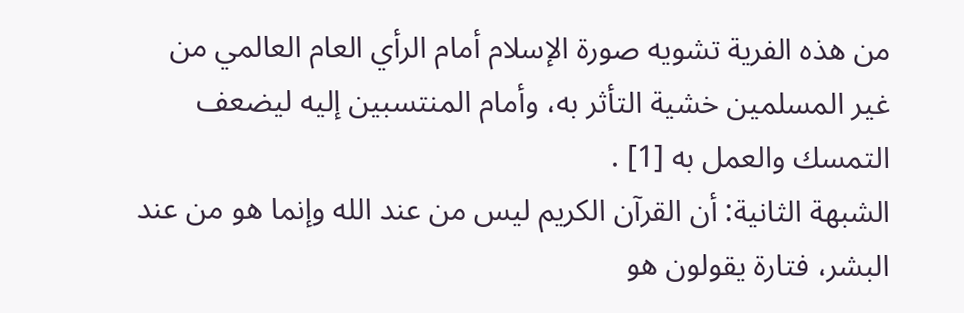من هذه الفرية تشويه صورة الإسلام أمام الرأي العام العالمي من غير المسلمين خشية التأثر به، وأمام المنتسبين إليه ليضعف التمسك والعمل به [1] .
الشبهة الثانية: أن القرآن الكريم ليس من عند الله وإنما هو من عند البشر، فتارة يقولون هو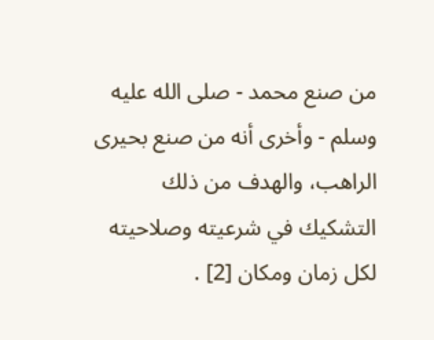من صنع محمد - صلى الله عليه وسلم - وأخرى أنه من صنع بحيرى الراهب، والهدف من ذلك التشكيك في شرعيته وصلاحيته لكل زمان ومكان [2] .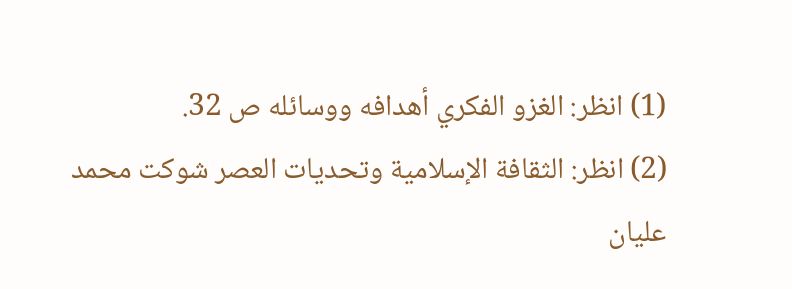(1) انظر: الغزو الفكري أهدافه ووسائله ص 32.
(2) انظر: الثقافة الإسلامية وتحديات العصر شوكت محمد عليان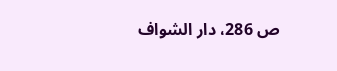ص 286، دار الشواف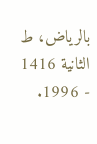بالرياض، ط الثانية 1416 - 1996.